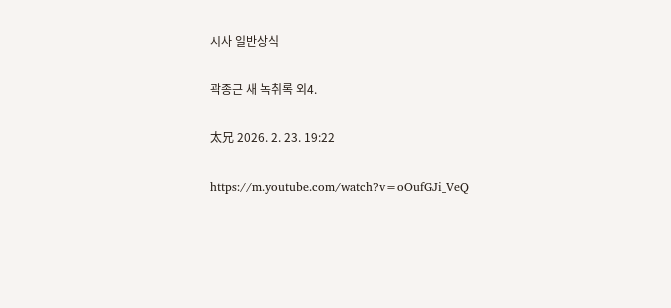시사 일반상식

곽종근 새 녹취록 외4.

太兄 2026. 2. 23. 19:22

https://m.youtube.com/watch?v=oOufGJi_VeQ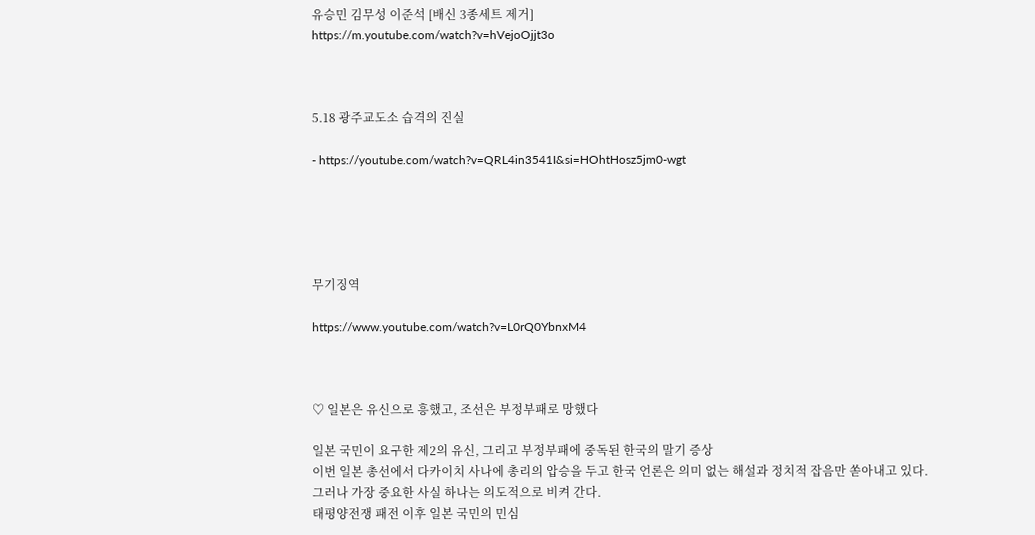유승민 김무성 이준석 [배신 3종세트 제거]
https://m.youtube.com/watch?v=hVejoOjjt3o



5.18 광주교도소 습격의 진실

- https://youtube.com/watch?v=QRL4in3541I&si=HOhtHosz5jm0-wgt





무기징역

https://www.youtube.com/watch?v=L0rQ0YbnxM4



♡ 일본은 유신으로 흥했고, 조선은 부정부패로 망했다

일본 국민이 요구한 제2의 유신, 그리고 부정부패에 중독된 한국의 말기 증상
이번 일본 총선에서 다카이치 사나에 총리의 압승을 두고 한국 언론은 의미 없는 해설과 정치적 잡음만 쏟아내고 있다.
그러나 가장 중요한 사실 하나는 의도적으로 비켜 간다.
태평양전쟁 패전 이후 일본 국민의 민심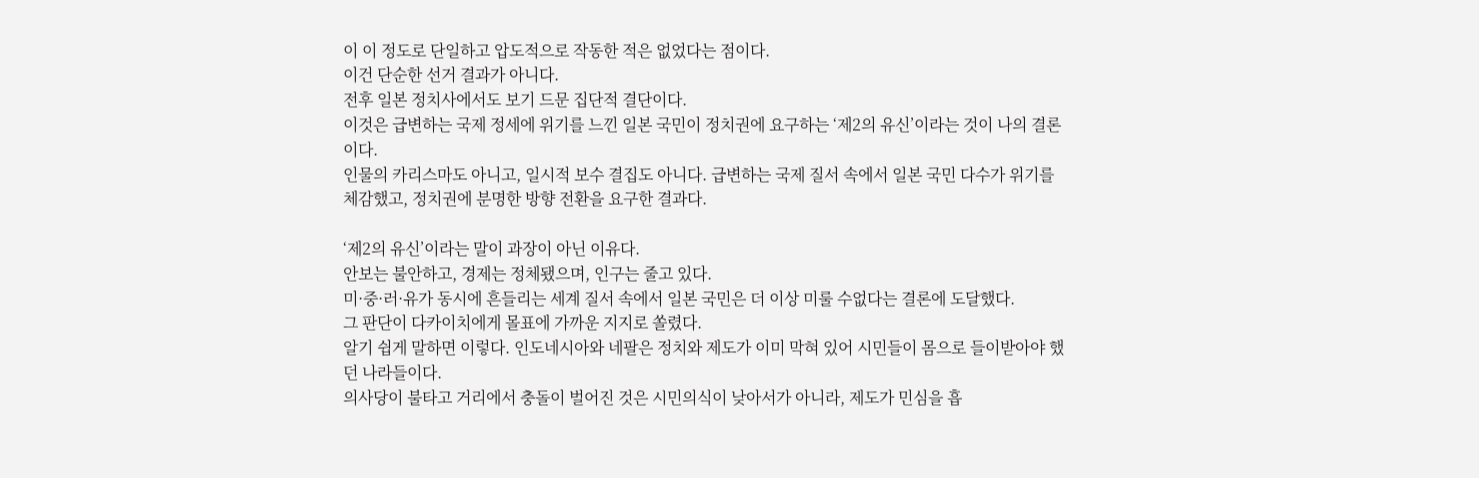이 이 정도로 단일하고 압도적으로 작동한 적은 없었다는 점이다.
이건 단순한 선거 결과가 아니다.
전후 일본 정치사에서도 보기 드문 집단적 결단이다.
이것은 급변하는 국제 정세에 위기를 느낀 일본 국민이 정치권에 요구하는 ‘제2의 유신’이라는 것이 나의 결론이다.
인물의 카리스마도 아니고, 일시적 보수 결집도 아니다. 급변하는 국제 질서 속에서 일본 국민 다수가 위기를 체감했고, 정치권에 분명한 방향 전환을 요구한 결과다.

‘제2의 유신’이라는 말이 과장이 아닌 이유다.
안보는 불안하고, 경제는 정체됐으며, 인구는 줄고 있다.
미·중·러·유가 동시에 흔들리는 세계 질서 속에서 일본 국민은 더 이상 미룰 수없다는 결론에 도달했다.
그 판단이 다카이치에게 몰표에 가까운 지지로 쏠렸다.
알기 쉽게 말하면 이렇다. 인도네시아와 네팔은 정치와 제도가 이미 막혀 있어 시민들이 몸으로 들이받아야 했던 나라들이다.
의사당이 불타고 거리에서 충돌이 벌어진 것은 시민의식이 낮아서가 아니라, 제도가 민심을 흡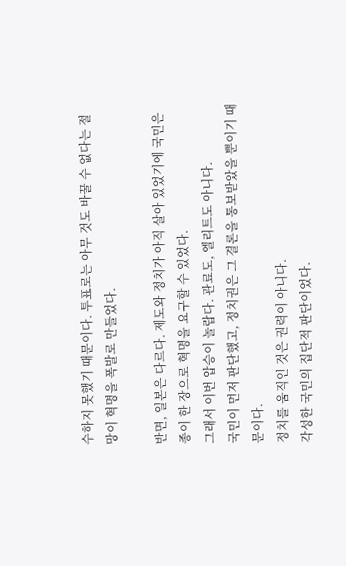수하지 못했기 때문이다. 투표로는 아무 것도 바꿀 수 없다는 절망이 혁명을 폭발로 만들었다.

반면, 일본은 다르다. 제도와 정치가 아직 살아 있었기에 국민은 종이 한 장으로 혁명을 요구할 수 있었다.
그래서 이번 압승이 놀랍다. 관료도, 엘리트도 아니다.
국민이 먼저 판단했고, 정치권은 그 결론을 통보받았을 뿐이기 때문이다.
정치를 움직인 것은 권력이 아니다.
각성한 국민의 집단적 판단이었다.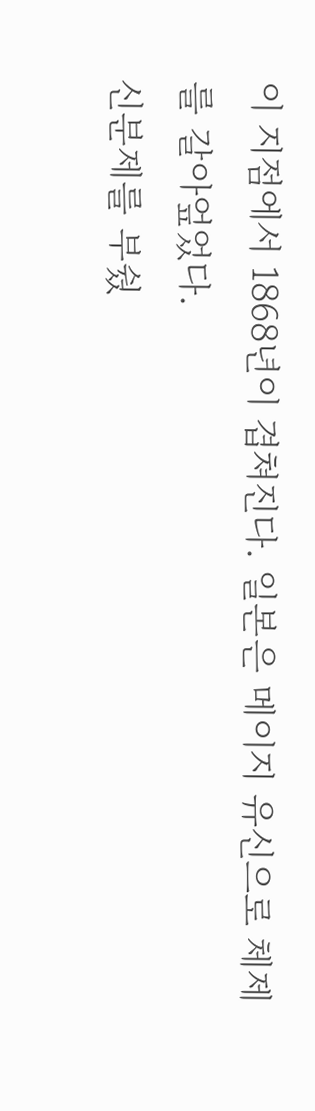이 지점에서 1868년이 겹쳐진다. 일본은 메이지 유신으로 체제를 갈아엎었다.
신분제를 부쉈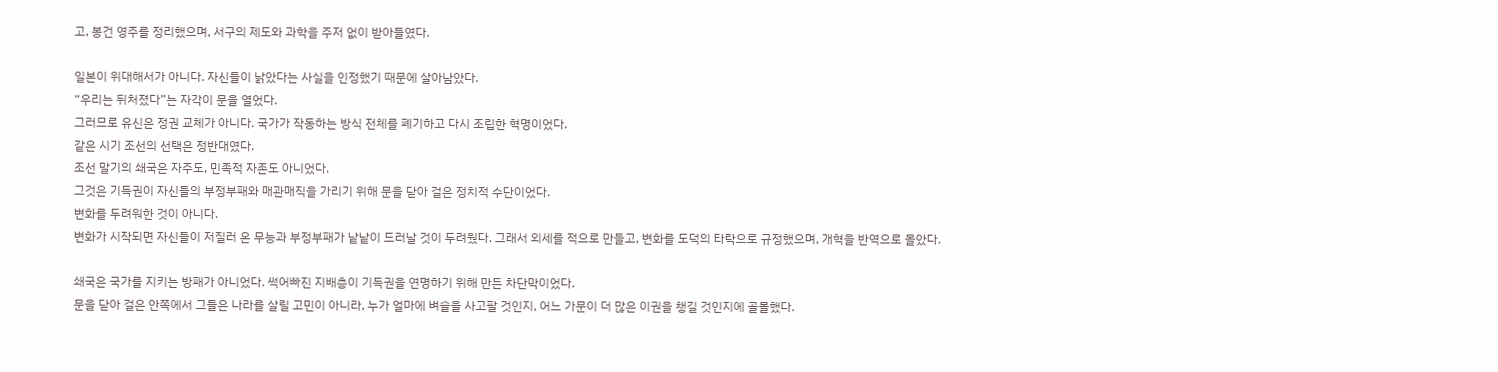고, 봉건 영주를 정리했으며, 서구의 제도와 과학을 주저 없이 받아들였다.

일본이 위대해서가 아니다. 자신들이 낡았다는 사실을 인정했기 때문에 살아남았다.
“우리는 뒤처졌다”는 자각이 문을 열었다.
그러므로 유신은 정권 교체가 아니다. 국가가 작동하는 방식 전체를 폐기하고 다시 조립한 혁명이었다.
같은 시기 조선의 선택은 정반대였다.
조선 말기의 쇄국은 자주도, 민족적 자존도 아니었다.
그것은 기득권이 자신들의 부정부패와 매관매직을 가리기 위해 문을 닫아 걸은 정치적 수단이었다.
변화를 두려워한 것이 아니다.
변화가 시작되면 자신들이 저질러 온 무능과 부정부패가 낱낱이 드러날 것이 두려웠다. 그래서 외세를 적으로 만들고, 변화를 도덕의 타락으로 규정했으며, 개혁을 반역으로 몰았다.

쇄국은 국가를 지키는 방패가 아니었다. 썩어빠진 지배층이 기득권을 연명하기 위해 만든 차단막이었다.
문을 닫아 걸은 안쪽에서 그들은 나라를 살릴 고민이 아니라, 누가 얼마에 벼슬을 사고팔 것인지, 어느 가문이 더 많은 이권을 챙길 것인지에 골몰했다.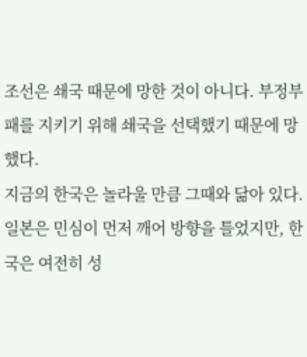조선은 쇄국 때문에 망한 것이 아니다. 부정부패를 지키기 위해 쇄국을 선택했기 때문에 망했다.
지금의 한국은 놀라울 만큼 그때와 닮아 있다.
일본은 민심이 먼저 깨어 방향을 틀었지만, 한국은 여전히 성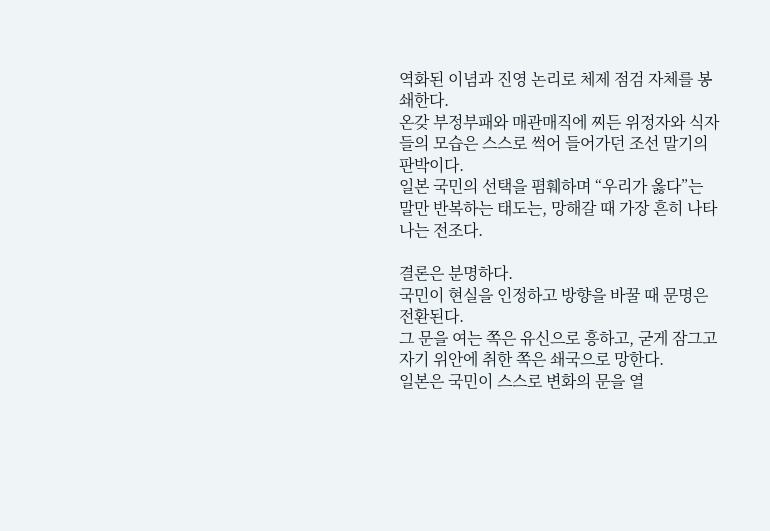역화된 이념과 진영 논리로 체제 점검 자체를 봉쇄한다.
온갖 부정부패와 매관매직에 찌든 위정자와 식자들의 모습은 스스로 썩어 들어가던 조선 말기의 판박이다.
일본 국민의 선택을 폄훼하며 “우리가 옳다”는 말만 반복하는 태도는, 망해갈 때 가장 흔히 나타나는 전조다.

결론은 분명하다.
국민이 현실을 인정하고 방향을 바꿀 때 문명은 전환된다.
그 문을 여는 쪽은 유신으로 흥하고, 굳게 잠그고 자기 위안에 취한 쪽은 쇄국으로 망한다.
일본은 국민이 스스로 변화의 문을 열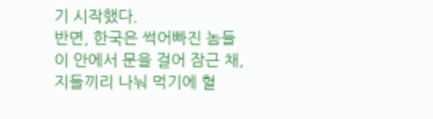기 시작했다.
반면, 한국은 썩어빠진 놈들이 안에서 문을 걸어 잠근 채, 지들끼리 나눠 먹기에 혈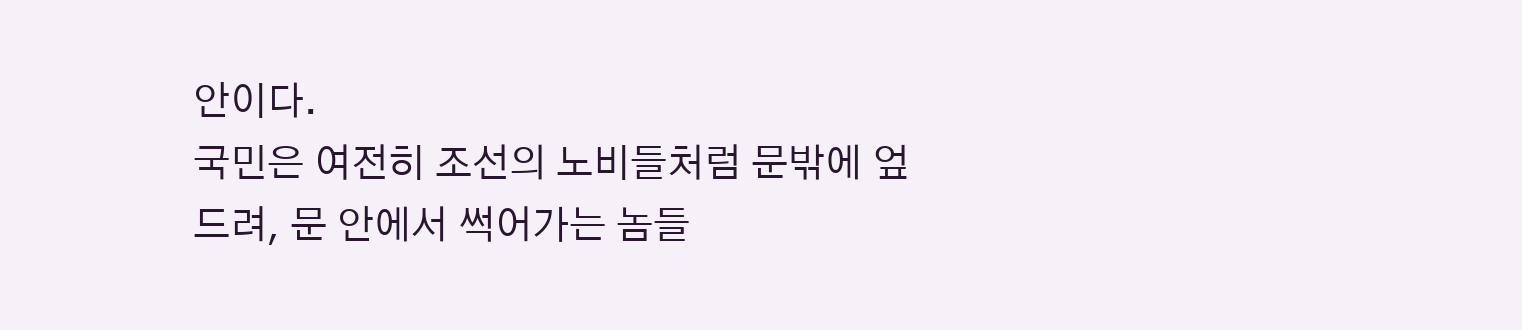안이다.
국민은 여전히 조선의 노비들처럼 문밖에 엎드려, 문 안에서 썩어가는 놈들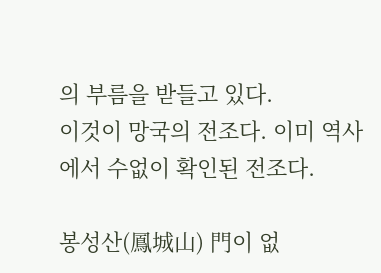의 부름을 받들고 있다.
이것이 망국의 전조다. 이미 역사에서 수없이 확인된 전조다.

봉성산(鳳城山) 門이 없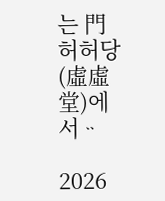는 門 허허당(虛虛堂)에서ᆢ

2026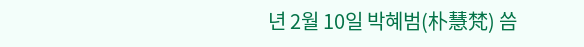년 2월 10일 박혜범(朴慧梵) 씀